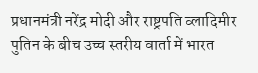प्रधानमंत्री नरेंद्र मोदी और राष्ट्रपति व्लादिमीर पुतिन के बीच उच्च स्तरीय वार्ता में भारत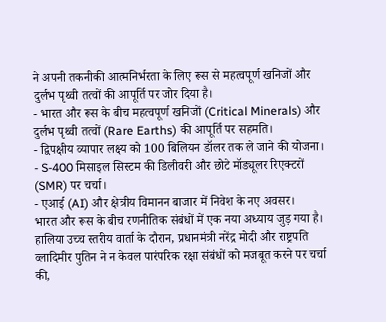ने अपनी तकनीकी आत्मनिर्भरता के लिए रूस से महत्वपूर्ण खनिजों और दुर्लभ पृथ्वी तत्वों की आपूर्ति पर जोर दिया है।
- भारत और रूस के बीच महत्वपूर्ण खनिजों (Critical Minerals) और दुर्लभ पृथ्वी तत्वों (Rare Earths) की आपूर्ति पर सहमति।
- द्विपक्षीय व्यापार लक्ष्य को 100 बिलियन डॉलर तक ले जाने की योजना।
- S-400 मिसाइल सिस्टम की डिलीवरी और छोटे मॉड्यूलर रिएक्टरों (SMR) पर चर्चा।
- एआई (AI) और क्षेत्रीय विमानन बाजार में निवेश के नए अवसर।
भारत और रूस के बीच रणनीतिक संबंधों में एक नया अध्याय जुड़ गया है। हालिया उच्च स्तरीय वार्ता के दौरान, प्रधानमंत्री नरेंद्र मोदी और राष्ट्रपति व्लादिमीर पुतिन ने न केवल पारंपरिक रक्षा संबंधों को मजबूत करने पर चर्चा की,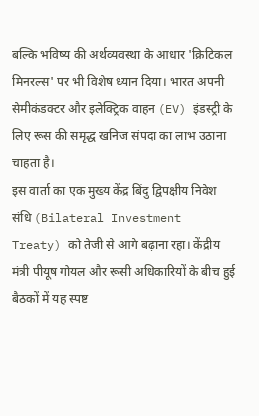बल्कि भविष्य की अर्थव्यवस्था के आधार 'क्रिटिकल मिनरल्स' पर भी विशेष ध्यान दिया। भारत अपनी सेमीकंडक्टर और इलेक्ट्रिक वाहन (EV) इंडस्ट्री के लिए रूस की समृद्ध खनिज संपदा का लाभ उठाना चाहता है।
इस वार्ता का एक मुख्य केंद्र बिंदु द्विपक्षीय निवेश संधि (Bilateral Investment Treaty) को तेजी से आगे बढ़ाना रहा। केंद्रीय मंत्री पीयूष गोयल और रूसी अधिकारियों के बीच हुई बैठकों में यह स्पष्ट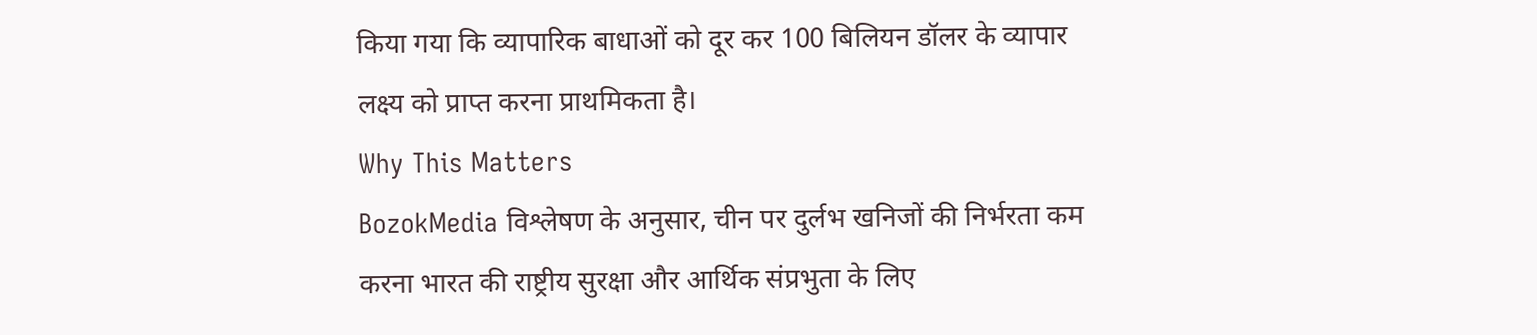किया गया कि व्यापारिक बाधाओं को दूर कर 100 बिलियन डॉलर के व्यापार लक्ष्य को प्राप्त करना प्राथमिकता है।
Why This Matters
BozokMedia विश्लेषण के अनुसार, चीन पर दुर्लभ खनिजों की निर्भरता कम करना भारत की राष्ट्रीय सुरक्षा और आर्थिक संप्रभुता के लिए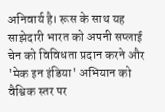अनिवार्य है। रूस के साथ यह साझेदारी भारत को अपनी सप्लाई चेन को विविधता प्रदान करने और 'मेक इन इंडिया' अभियान को वैश्विक स्तर पर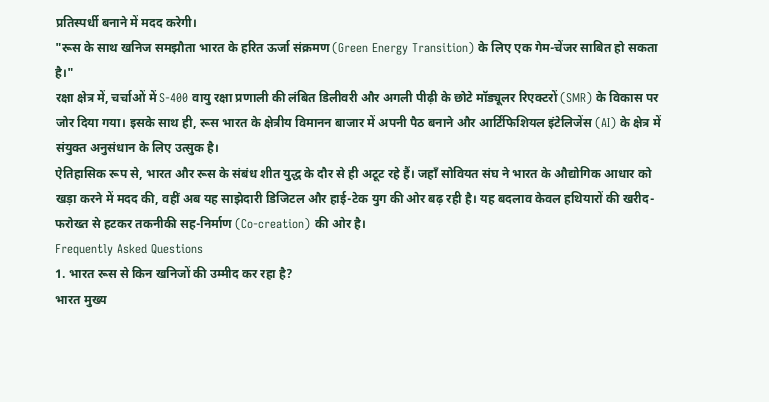प्रतिस्पर्धी बनाने में मदद करेगी।
"रूस के साथ खनिज समझौता भारत के हरित ऊर्जा संक्रमण (Green Energy Transition) के लिए एक गेम-चेंजर साबित हो सकता है।"
रक्षा क्षेत्र में, चर्चाओं में S-400 वायु रक्षा प्रणाली की लंबित डिलीवरी और अगली पीढ़ी के छोटे मॉड्यूलर रिएक्टरों (SMR) के विकास पर जोर दिया गया। इसके साथ ही, रूस भारत के क्षेत्रीय विमानन बाजार में अपनी पैठ बनाने और आर्टिफिशियल इंटेलिजेंस (AI) के क्षेत्र में संयुक्त अनुसंधान के लिए उत्सुक है।
ऐतिहासिक रूप से, भारत और रूस के संबंध शीत युद्ध के दौर से ही अटूट रहे हैं। जहाँ सोवियत संघ ने भारत के औद्योगिक आधार को खड़ा करने में मदद की, वहीं अब यह साझेदारी डिजिटल और हाई-टेक युग की ओर बढ़ रही है। यह बदलाव केवल हथियारों की खरीद-फरोख्त से हटकर तकनीकी सह-निर्माण (Co-creation) की ओर है।
Frequently Asked Questions
1. भारत रूस से किन खनिजों की उम्मीद कर रहा है?
भारत मुख्य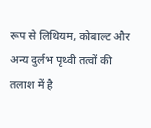रूप से लिथियम, कोबाल्ट और अन्य दुर्लभ पृथ्वी तत्वों की तलाश में है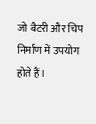जो बैटरी और चिप निर्माण में उपयोग होते हैं।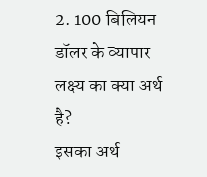2. 100 बिलियन डॉलर के व्यापार लक्ष्य का क्या अर्थ है?
इसका अर्थ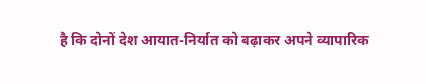है कि दोनों देश आयात-निर्यात को बढ़ाकर अपने व्यापारिक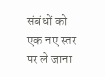संबंधों को एक नए स्तर पर ले जाना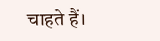चाहते हैं।